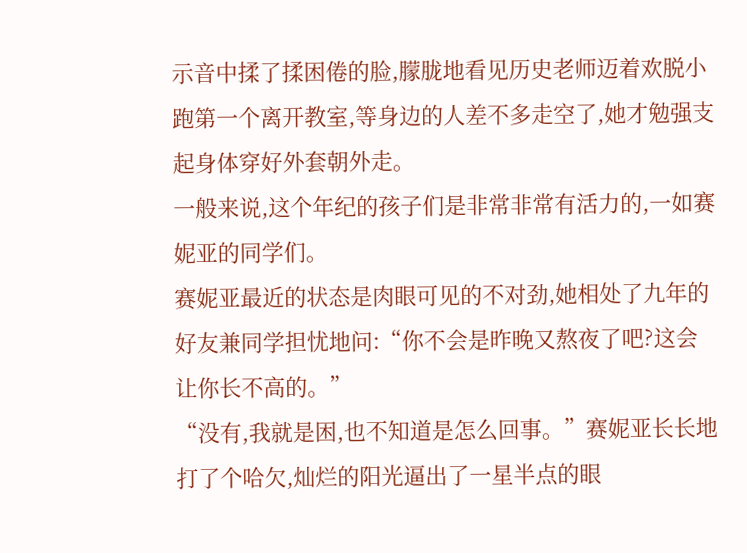示音中揉了揉困倦的脸,朦胧地看见历史老师迈着欢脱小跑第一个离开教室,等身边的人差不多走空了,她才勉强支起身体穿好外套朝外走。
一般来说,这个年纪的孩子们是非常非常有活力的,一如赛妮亚的同学们。
赛妮亚最近的状态是肉眼可见的不对劲,她相处了九年的好友兼同学担忧地问:“你不会是昨晚又熬夜了吧?这会让你长不高的。”
“没有,我就是困,也不知道是怎么回事。”赛妮亚长长地打了个哈欠,灿烂的阳光逼出了一星半点的眼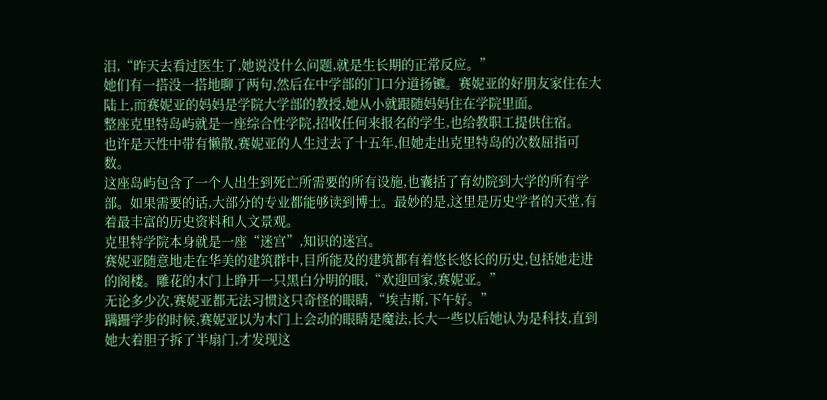泪,“昨天去看过医生了,她说没什么问题,就是生长期的正常反应。”
她们有一搭没一搭地聊了两句,然后在中学部的门口分道扬镳。赛妮亚的好朋友家住在大陆上,而赛妮亚的妈妈是学院大学部的教授,她从小就跟随妈妈住在学院里面。
整座克里特岛屿就是一座综合性学院,招收任何来报名的学生,也给教职工提供住宿。
也许是天性中带有懒散,赛妮亚的人生过去了十五年,但她走出克里特岛的次数屈指可数。
这座岛屿包含了一个人出生到死亡所需要的所有设施,也囊括了育幼院到大学的所有学部。如果需要的话,大部分的专业都能够读到博士。最妙的是,这里是历史学者的天堂,有着最丰富的历史资料和人文景观。
克里特学院本身就是一座“迷宫”,知识的迷宫。
赛妮亚随意地走在华美的建筑群中,目所能及的建筑都有着悠长悠长的历史,包括她走进的阁楼。雕花的木门上睁开一只黑白分明的眼,“欢迎回家,赛妮亚。”
无论多少次,赛妮亚都无法习惯这只奇怪的眼睛,“埃吉斯,下午好。”
蹒跚学步的时候,赛妮亚以为木门上会动的眼睛是魔法,长大一些以后她认为是科技,直到她大着胆子拆了半扇门,才发现这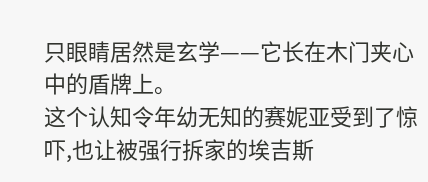只眼睛居然是玄学——它长在木门夹心中的盾牌上。
这个认知令年幼无知的赛妮亚受到了惊吓,也让被强行拆家的埃吉斯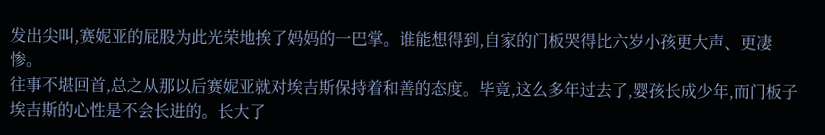发出尖叫,赛妮亚的屁股为此光荣地挨了妈妈的一巴掌。谁能想得到,自家的门板哭得比六岁小孩更大声、更凄惨。
往事不堪回首,总之从那以后赛妮亚就对埃吉斯保持着和善的态度。毕竟,这么多年过去了,婴孩长成少年,而门板子埃吉斯的心性是不会长进的。长大了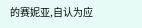的赛妮亚,自认为应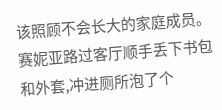该照顾不会长大的家庭成员。
赛妮亚路过客厅顺手丢下书包和外套,冲进厕所泡了个